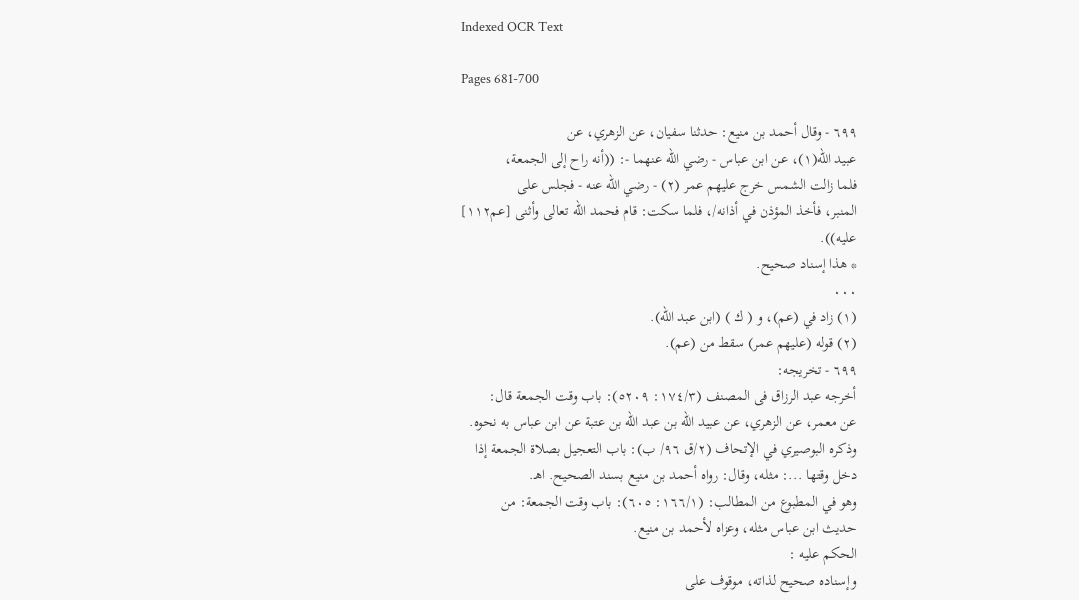Indexed OCR Text

Pages 681-700

٦٩٩ - وقال أحمد بن منيع: حدثنا سفيان، عن الزهري، عن
عبيد الله(١)، عن ابن عباس - رضي الله عنهما -: ((أنه راح إلى الجمعة،
فلما زالت الشمس خرج عليهم عمر (٢) - رضي الله عنه - فجلس على
المنبر، فأخذ المؤذن في أذانه/، فلما سكت: قام فحمد الله تعالى وأثنى [عم١١٢]
عليه)).
* هذا إسناد صحيح.
٠٠٠
(١) زاد في (عم)، و ( ك ) (ابن عبد الله).
(٢) قوله (عليهم عمر) سقط من (عم).
٦٩٩ - تخريجه:
أخرجه عبد الرزاق فى المصنف (١٧٤/٣: ٥٢٠٩): باب وقت الجمعة قال:
عن معمر، عن الزهري، عن عبيد الله بن عبد الله بن عتبة عن ابن عباس به نحوه.
وذكره البوصيري في الإتحاف (٢/ق ٩٦/ ب): باب التعجيل بصلاة الجمعة إذا
دخل وقتها ...: مثله، وقال: رواه أحمد بن منيع بسند الصحيح. اهـ.
وهو في المطبوع من المطالب: (١٦٦/١: ٦٠٥): باب وقت الجمعة: من
حديث ابن عباس مثله، وعزاه لأحمد بن منيع.
الحكم عليه :
وإسناده صحيح لذاته، موقوف علی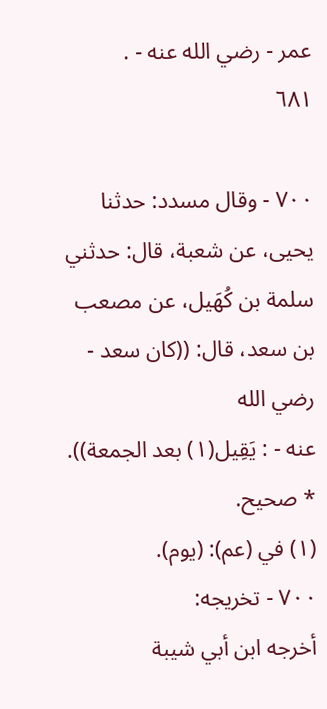عمر - رضي الله عنه - .
٦٨١

٧٠٠ - وقال مسدد: حدثنا يحيى، عن شعبة، قال: حدثني
سلمة بن كُهَيل، عن مصعب بن سعد، قال: ((كان سعد - رضي الله
عنه - : يَقِيل(١) بعد الجمعة)).
* صحيح.
(١) في (عم): (يوم).
٧٠٠ - تخريجه:
أخرجه ابن أبي شيبة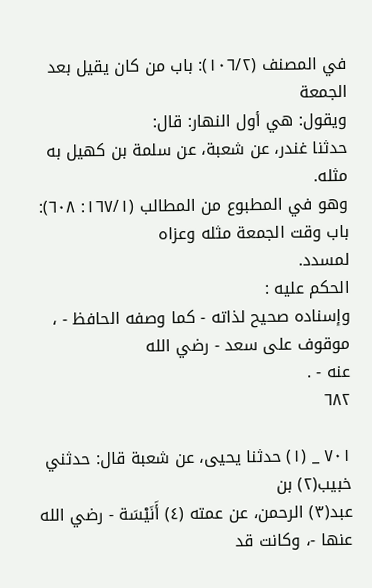في المصنف (١٠٦/٢): باب من كان يقيل بعد الجمعة
ويقول: هي أول النهار: قال:
حدثنا غندر، عن شعبة، عن سلمة بن کھیل به مثله.
وهو في المطبوع من المطالب (١٦٧/١: ٦٠٨): باب وقت الجمعة مثله وعزاه
لمسدد.
الحكم عليه :
وإسناده صحيح لذاته - كما وصفه الحافظ - ، موقوف على سعد - رضي الله
عنه - .
٦٨٢

٧٠١ _ (١) حدثنا يحيى، عن شعبة قال: حدثني خبيب(٢) بن
عبد(٣) الرحمن، عن عمته (٤) أَنَيْسَة - رضي الله عنها -، وكانت قد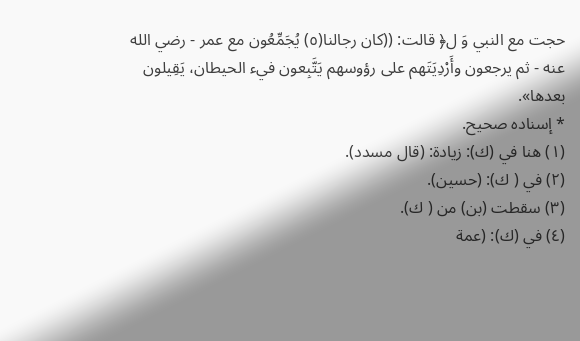حجت مع النبي وَ ل﴿ قالت: ((كان رجالنا(٥) يُجَمِّعُون مع عمر - رضي الله
عنه - ثم يرجعون وأَرْدِيَتَهم على رؤوسهم يَتَّبِعون فيء الحيطان، يَقِيلون
بعدها».
* إسناده صحيح.
(١) هنا في (ك): زيادة: (قال مسدد).
(٢) في ( ك): (حسين).
(٣) سقطت (بن) من ( ك).
(٤) في (ك): (عمة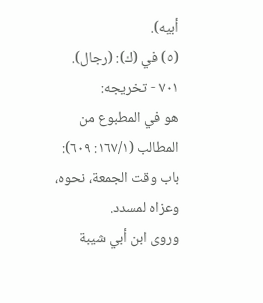أبيه).
(٥) في (ك): (رجال).
٧٠١ - تخريجه:
هو في المطبوع من المطالب (١٦٧/١: ٦٠٩): باب وقت الجمعة، نحوه،
وعزاه لمسدد.
وروى ابن أبي شيبة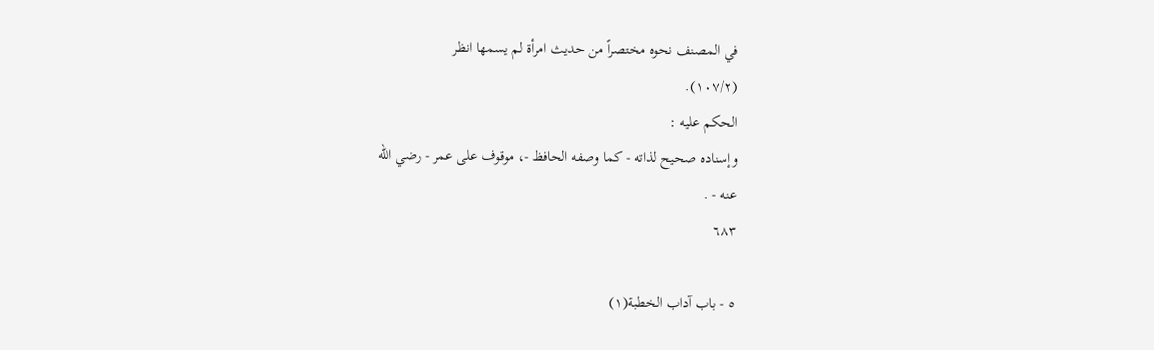في المصنف نحوه مختصراً من حديث امرأة لم يسمها انظر
(١٠٧/٢).
الحكم عليه :
وإسناده صحيح لذاته - كما وصفه الحافظ -، موقوف على عمر - رضي الله
عنه - .
٦٨٣

٥ - باب آداب الخطبة(١)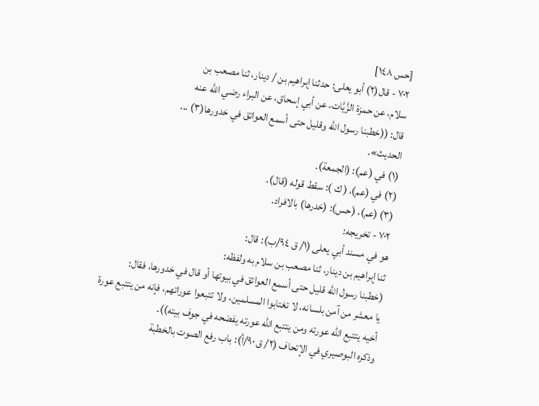[حس ١٤٨]
٧٠٢ - قال(٢) أبو يعلى: حدثنا إبراهيم بن / دينار، ثنا مصعب بن
سلام، عن حمزة الزَّيَّات، عن أبي إسحاق، عن البراء رضي الله عنه
قال: ((خطبنا رسول الله وقليل حتى أسمع العواتق في خدورها(٣) ...
الحدیث».
(١) في (عم): (الجمعة).
(٢) في (عم)، ( ك ): سقط قوله (قال).
(٣) (عم)، (حس): (خدرها) بالافراد.
٧٠٢ - تخريجه:
هو في مسند أبي يعلى (١/ ق ٩٤/ب): قال:
ثنا إبراهيم بن دينار، ثنا مصعب بن سلام به ولفظه:
(خطبنا رسول الله قليل حتى أسمع العوائق في بيوتها أو قال في خدورها، فقال:
يا معشر من آمن بلسانه، لا تغتابوا المسلمين، ولا تتبعوا عوراتهم، فإنه من يتتبع عورة
أخیه یتتبع الله عورته ومن یتتبع الله عورته يفضحه في جوف بیته)).
وذكره البوصيري في الإتحاف (٢/ ق ٩٠/أ): باب رفع الصوت بالخطبة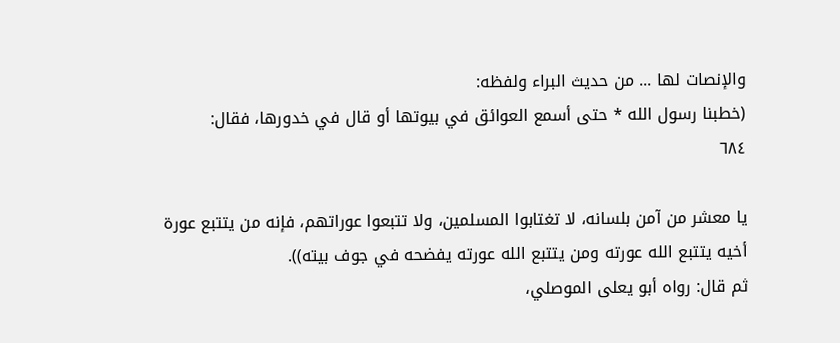والإنصات لها ... من حديث البراء ولفظه:
(خطبنا رسول الله * حتى أسمع العوائق في بيوتها أو قال في خدورها، فقال:
٦٨٤

يا معشر من آمن بلسانه، لا تغتابوا المسلمين، ولا تتبعوا عوراتهم، فإنه من يتتبع عورة
أخيه يتتبع الله عورته ومن يتتبع الله عورته يفضحه في جوف بيته)).
ثم قال: رواه أبو يعلى الموصلي،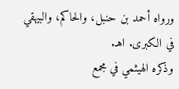ورواه أحمد بن حنبل، والحاكم، والبيهقي
في الکبری. اهـ.
وذكره الهيثمي في مجمع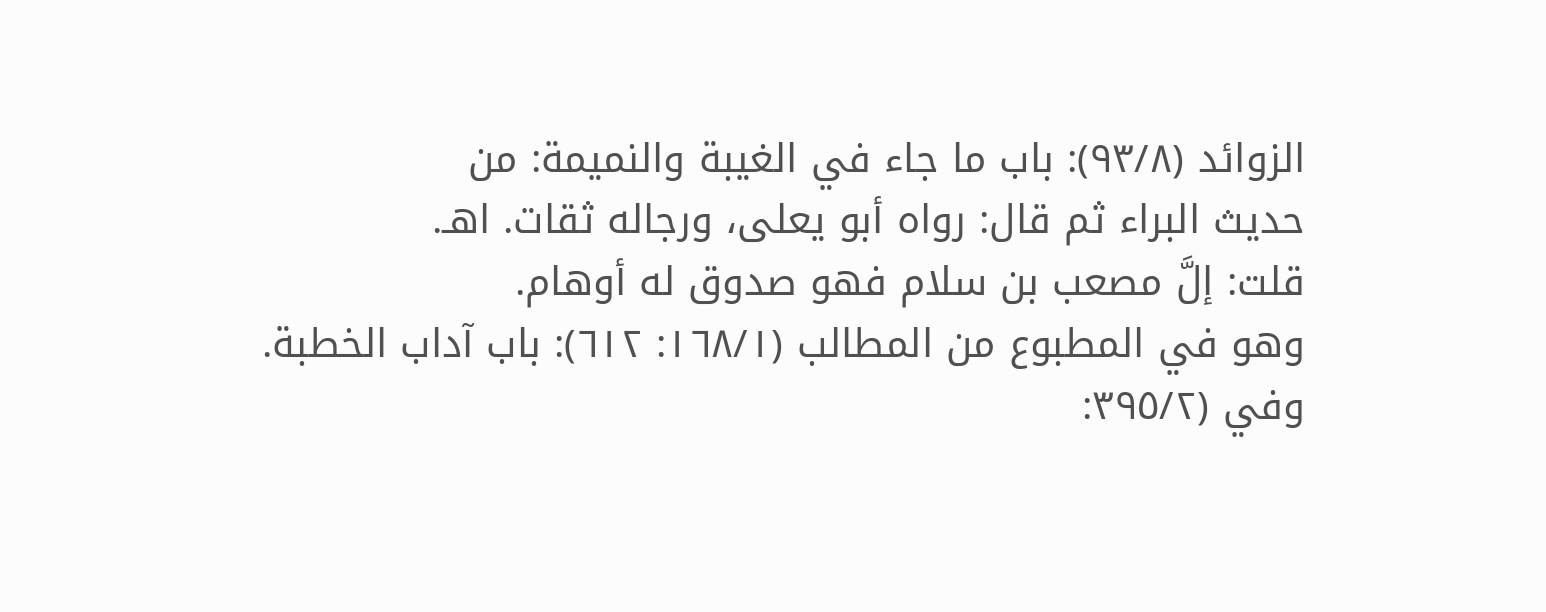الزوائد (٩٣/٨): باب ما جاء في الغيبة والنميمة: من
حديث البراء ثم قال: رواه أبو يعلى، ورجاله ثقات. اهـ.
قلت: إلَّ مصعب بن سلام فهو صدوق له أوهام.
وهو في المطبوع من المطالب (١٦٨/١: ٦١٢): باب آداب الخطبة.
وفي (٣٩٥/٢: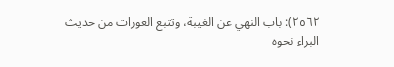٢٥٦٢): باب النهي عن الغيبة، وتتبع العورات من حديث
البراء نحوه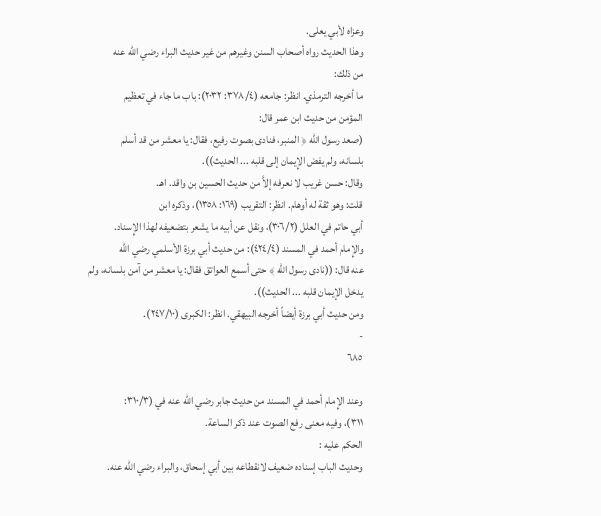وعزاه لأبي يعلى.
وهذا الحديث رواه أصحاب السنن وغيرهم من غير حديث البراء رضي الله عنه
من ذلك:
ما أخرجه الترمذي. انظر: جامعه (٣٧٨/٤: ٢٠٣٢): باب ما جاء في تعظيم
المؤمن من حديث ابن عمر قال:
(صعد رسول الله ﴿ المنبر، فنادى بصوت رفيع، فقال: يا معشر من قد أسلم
بلسانه، ولم يفض الإِيمان إلى قلبه ... الحديث)).
وقال: حسن غريب لا نعرفه إلاَّ من حدیث الحسين بن واقد. اهـ.
قلت: وهو ثقة له أوهام. انظر: التقريب (١٦٩: ١٣٥٨)، وذكره ابن
أبي حاتم في العلل (٣٠٦/٢)، ونقل عن أبيه ما يشعر بتضعيفه لهذا الإِسناد.
والإِمام أحمد في المسند (٤٢٤/٤): من حديث أبي برزة الأسلمي رضي الله
عنه قال: ((نادى رسول الله ﴾ حتى أسمع العواتق فقال: يا معشر من آمن بلسانه، ولم
يدخل الإيمان قلبه ... الحديث)).
ومن حديث أبي برزة أيضاً أخرجه البيهقي. انظر: الكبرى (٢٤٧/١٠).
-
٦٨٥

وعند الإِمام أحمد في المسند من حديث جابر رضي الله عنه في (٣١٠/٣:
٣١١)، وفيه معنى رفع الصوت عند ذكر الساعة.
الحكم عليه :
وحديث الباب إسناده ضعيف لانقطاعه بين أبي إسحاق، والبراء رضي الله عنه.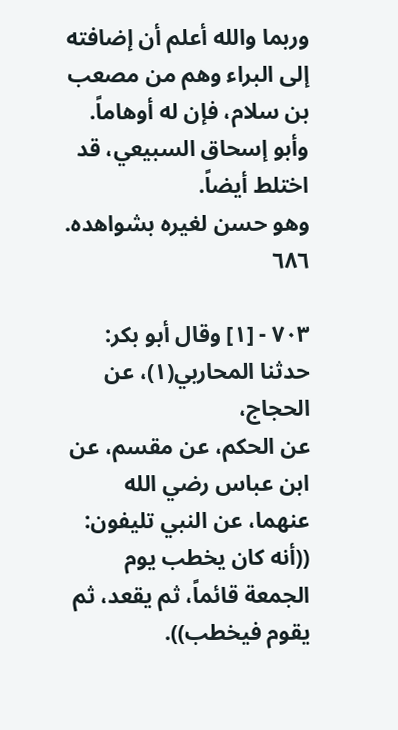وربما والله أعلم أن إضافته إلى البراء وهم من مصعب بن سلام، فإن له أوهاماً.
وأبو إسحاق السبيعي، قد اختلط أيضاً.
وهو حسن لغيره بشواهده.
٦٨٦

٧٠٣ - [١] وقال أبو بكر: حدثنا المحاربي(١)، عن الحجاج،
عن الحكم، عن مقسم، عن ابن عباس رضي الله عنهما، عن النبي تليفون:
((أنه كان يخطب يوم الجمعة قائماً، ثم يقعد، ثم يقوم فيخطب)).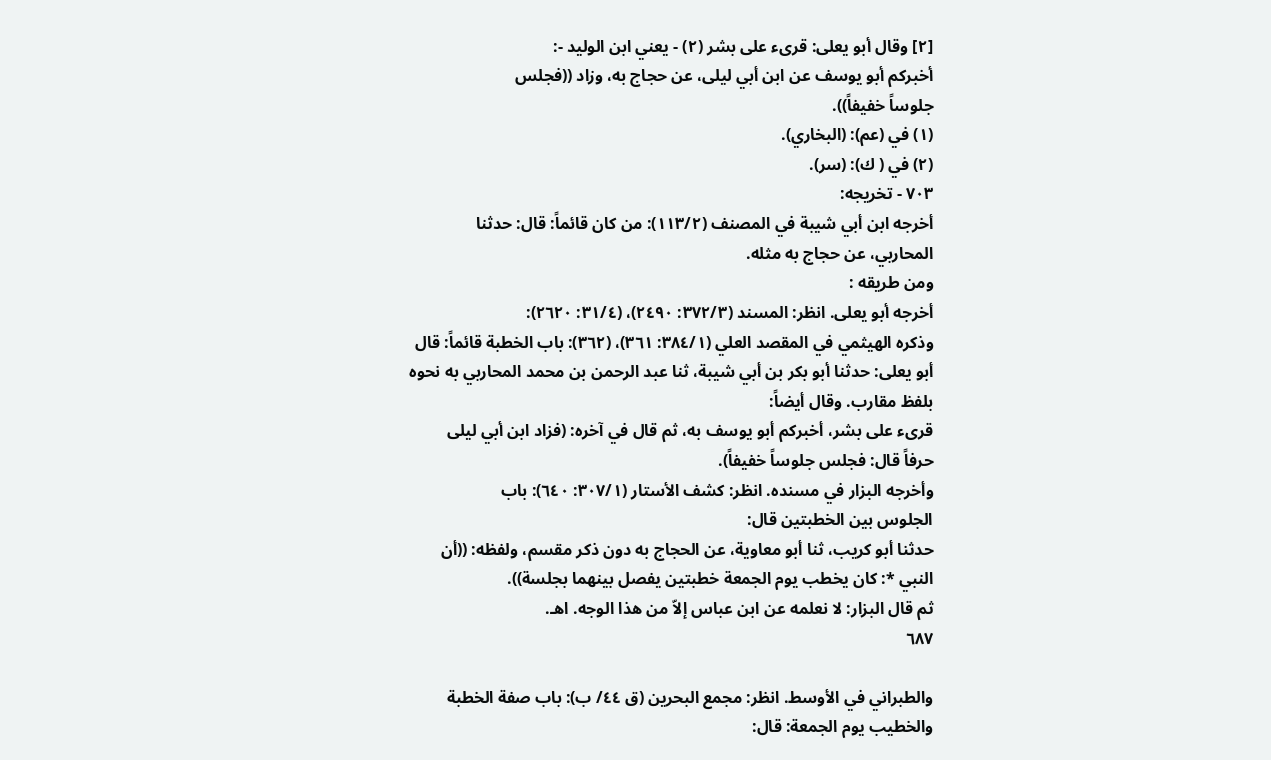[٢] وقال أبو يعلى: قرىء على بشر (٢) - يعني ابن الوليد -:
أخبركم أبو يوسف عن ابن أبي ليلى، عن حجاج به، وزاد ((فجلس
جلوساً خفيفاً)).
(١) في (عم): (البخاري).
(٢) في ( ك): (سر).
٧٠٣ - تخريجه:
أخرجه ابن أبي شيبة في المصنف (١١٣/٢): من كان قائماً: قال: حدثنا
المحاربي، عن حجاج به مثله.
ومن طريقه :
أخرجه أبو يعلى. انظر: المسند (٣٧٢/٣: ٢٤٩٠)، (٣١/٤: ٢٦٢٠):
وذكره الهيثمي في المقصد العلي (٣٨٤/١: ٣٦١)، (٣٦٢): باب الخطبة قائماً: قال
أبو يعلى: حدثنا أبو بكر بن أبي شيبة، ثنا عبد الرحمن بن محمد المحاربي به نحوه
بلفظ مقارب. وقال أيضاً:
قرىء على بشر، أخبركم أبو يوسف به، ثم قال في آخره: (فزاد ابن أبي ليلى
حرفاً قال: فجلس جلوساً خفيفاً).
وأخرجه البزار في مسنده. انظر: كشف الأستار (٣٠٧/١: ٦٤٠): باب
الجلوس بين الخطبتين قال:
حدثنا أبو كريب، ثنا أبو معاوية، عن الحجاج به دون ذكر مقسم، ولفظه: ((أن
النبي *: كان يخطب يوم الجمعة خطبتين يفصل بينهما بجلسة)).
ثم قال البزار: لا نعلمه عن ابن عباس إلاّ من هذا الوجه. اهـ.
٦٨٧

والطبراني في الأوسط. انظر: مجمع البحرين (ق ٤٤/ ب): باب صفة الخطبة
والخطيب يوم الجمعة: قال: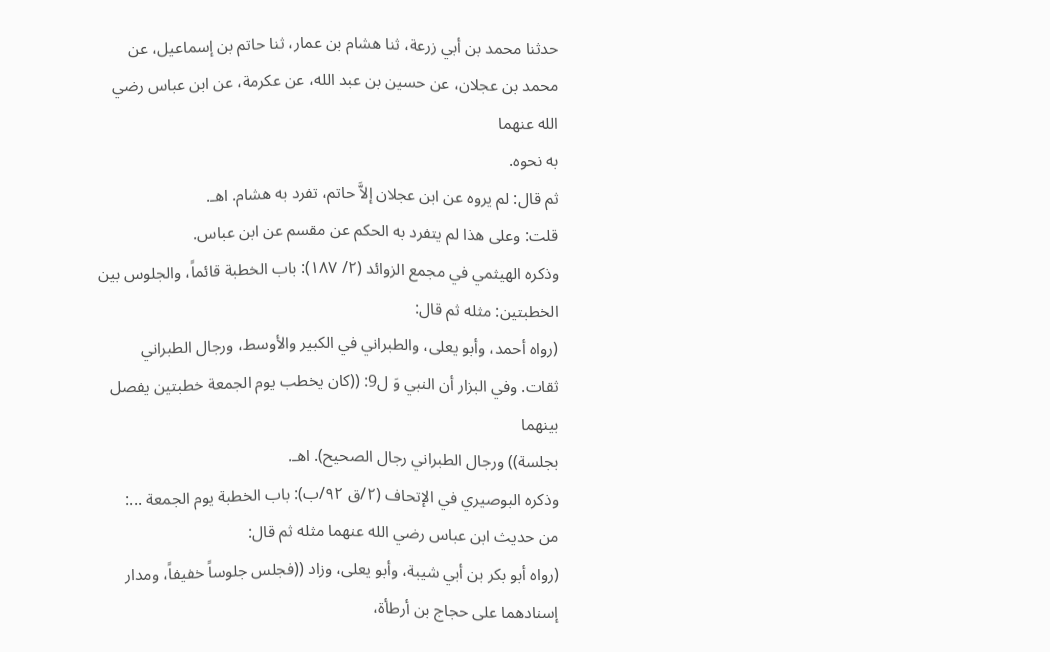حدثنا محمد بن أبي زرعة، ثنا هشام بن عمار، ثنا حاتم بن إسماعيل، عن
محمد بن عجلان، عن حسين بن عبد الله، عن عكرمة، عن ابن عباس رضي الله عنهما
به نحوه.
ثم قال: لم يروه عن ابن عجلان إلاَّ حاتم، تفرد به هشام. اهـ.
قلت: وعلى هذا لم يتفرد به الحكم عن مقسم عن ابن عباس.
وذكره الهيثمي في مجمع الزوائد (٢/ ١٨٧): باب الخطبة قائماً، والجلوس بين
الخطبتين: مثله ثم قال:
(رواه أحمد، وأبو يعلى، والطبراني في الكبير والأوسط، ورجال الطبراني
ثقات. وفي البزار أن النبي وَ ل9: ((كان يخطب يوم الجمعة خطبتين يفصل بينهما
بجلسة)) ورجال الطبراني رجال الصحيح). اهـ.
وذكره البوصيري في الإتحاف (٢/ق ٩٢/ب): باب الخطبة يوم الجمعة ...:
من حديث ابن عباس رضي الله عنهما مثله ثم قال:
(رواه أبو بكر بن أبي شيبة، وأبو يعلى، وزاد ((فجلس جلوساً خفيفاً، ومدار
إسنادهما على حجاج بن أرطأة،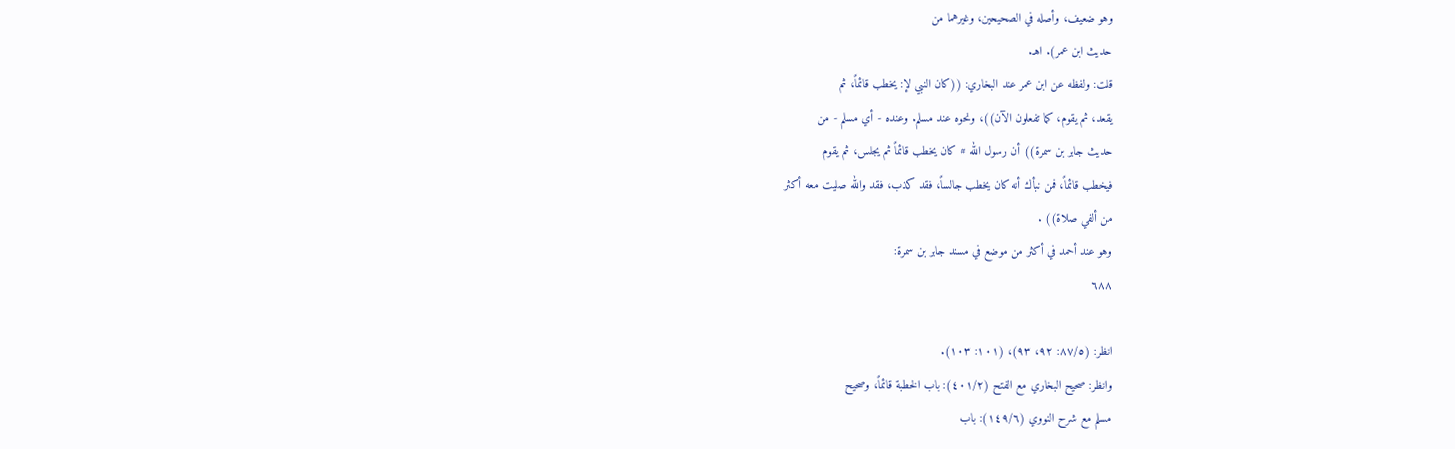وهو ضعيف، وأصله في الصحيحين، وغيرهما من
حديث ابن عمر). اهـ.
قلت: ولفظه عن ابن عمر عند البخاري: ((كان النبي لإ: يخطب قائماً، ثم
يقعد، ثم يقوم، كما تفعلون الآن))، ونحوه عند مسلم. وعنده - أي مسلم - من
حديث جابر بن سمرة)) أن رسول الله # كان يخطب قائماً ثم يجلس، ثم يقوم
فيخطب قائماً، فمن نبأك أنه كان يخطب جالساً، فقد كذب، فقد والله صليت معه أكثر
من ألفي صلاة)) .
وهو عند أحمد في أكثر من موضع في مسند جابر بن سمرة:
٦٨٨

انظر: (٨٧/٥: ٩٢، ٩٣)، (١٠١: ١٠٣).
وانظر: صحيح البخاري مع الفتح (٤٠١/٢): باب الخطبة قائماً، وصحيح
مسلم مع شرح النووي (١٤٩/٦): باب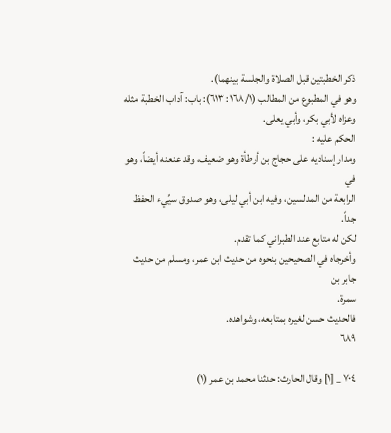ذكر الخطبتين قبل الصلاة والجلسة بينهما).
وهو في المطبوع من المطالب (١٦٨/١: ٦١٣): باب: آداب الخطبة مثله
وعزاه لأبي بكر، وأبي يعلى.
الحكم عليه :
ومدار إسناديه على حجاج بن أرطأة وهو ضعيف، وقد عنعنه أيضاً، وهو في
الرابعة من المدلسين، وفيه ابن أبي ليلى، وهو صدوق سيِّيء الحفظ جداً.
لكن له متابع عند الطبراني كما تقدم.
وأخرجاه في الصحيحين بنحوه من حديث ابن عمر، ومسلم من حديث جابر بن
سمرة.
فالحديث حسن لغيره بمتابعه، وشواهده.
٦٨٩

٧٠٤ _ [١] وقال الحارث: حدثنا محمد بن عمر (١)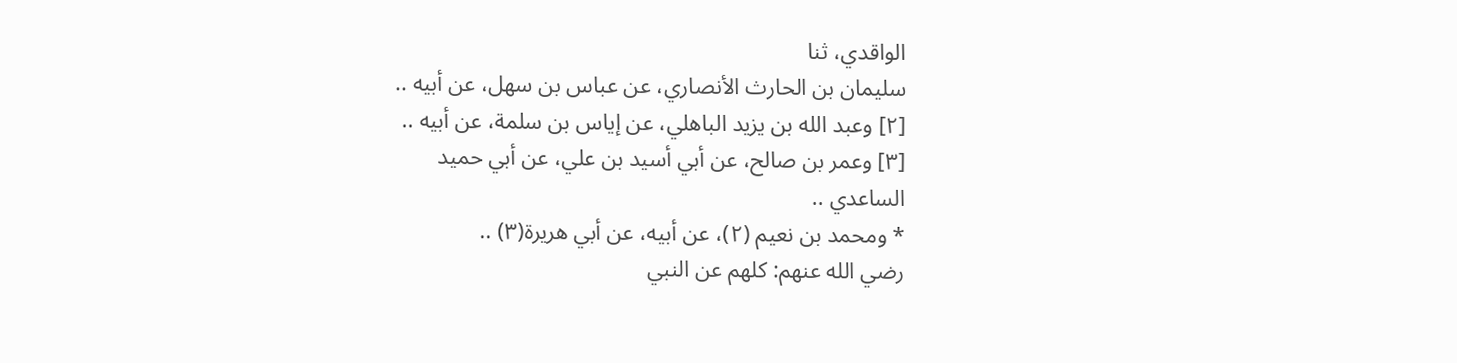الواقدي، ثنا
سليمان بن الحارث الأنصاري، عن عباس بن سهل، عن أبيه ..
[٢] وعبد الله بن يزيد الباهلي، عن إياس بن سلمة، عن أبيه ..
[٣] وعمر بن صالح، عن أبي أسيد بن علي، عن أبي حميد
الساعدي ..
* ومحمد بن نعيم (٢)، عن أبيه، عن أبي هريرة(٣) ..
رضي الله عنهم: كلهم عن النبي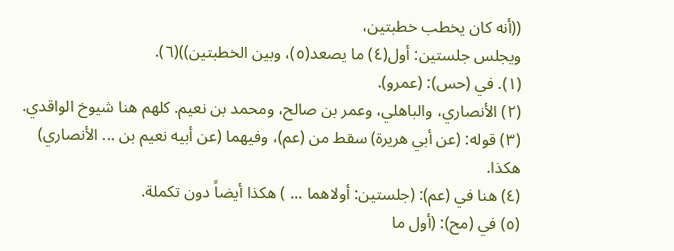((أنه كان يخطب خطبتين،
ويجلس جلستين: أول(٤) ما يصعد(٥)، وبين الخطبتين))(٦).
(١). في (حس): (عمرو).
(٢) الأنصاري، والباهلي، وعمر بن صالح، ومحمد بن نعيم. كلهم هنا شيوخ الواقدي.
(٣) قوله: (عن أبي هريرة) سقط من (عم)، وفيهما (عن أبيه نعيم بن ... الأنصاري) هكذا.
(٤) هنا في (عم): (جلستين: أولاهما ... ) هكذا أيضاً دون تكملة.
(٥) في (مح): (أول ما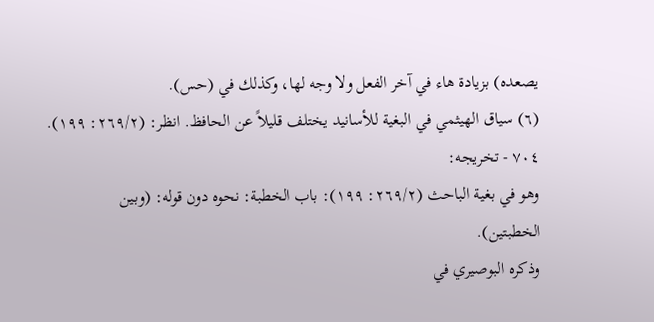يصعده) بزيادة هاء في آخر الفعل ولا وجه لها، وكذلك في (حس).
(٦) سياق الهيثمي في البغية للأسانيد يختلف قليلاً عن الحافظ. انظر: (٢٦٩/٢: ١٩٩).
٧٠٤ - تخريجه:
وهو في بغية الباحث (٢٦٩/٢: ١٩٩): باب الخطبة: نحوه دون قوله: (وبين
الخطبتين).
وذكره البوصيري في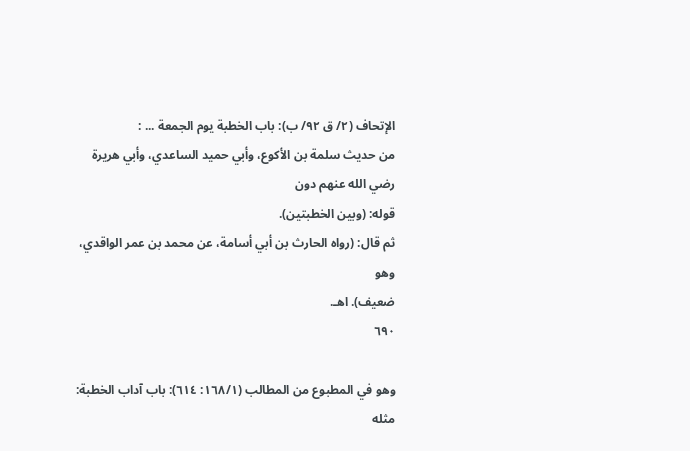الإتحاف (٢/ ق ٩٢/ ب): باب الخطبة يوم الجمعة ... :
من حديث سلمة بن الأكوع، وأبي حميد الساعدي، وأبي هريرة رضي الله عنهم دون
قوله: (وبين الخطبتين).
ثم قال: (رواه الحارث بن أبي أسامة، عن محمد بن عمر الواقدي، وهو
ضعيف). اهـ.
٦٩٠

وهو في المطبوع من المطالب (١٦٨/١: ٦١٤): باب آداب الخطبة: مثله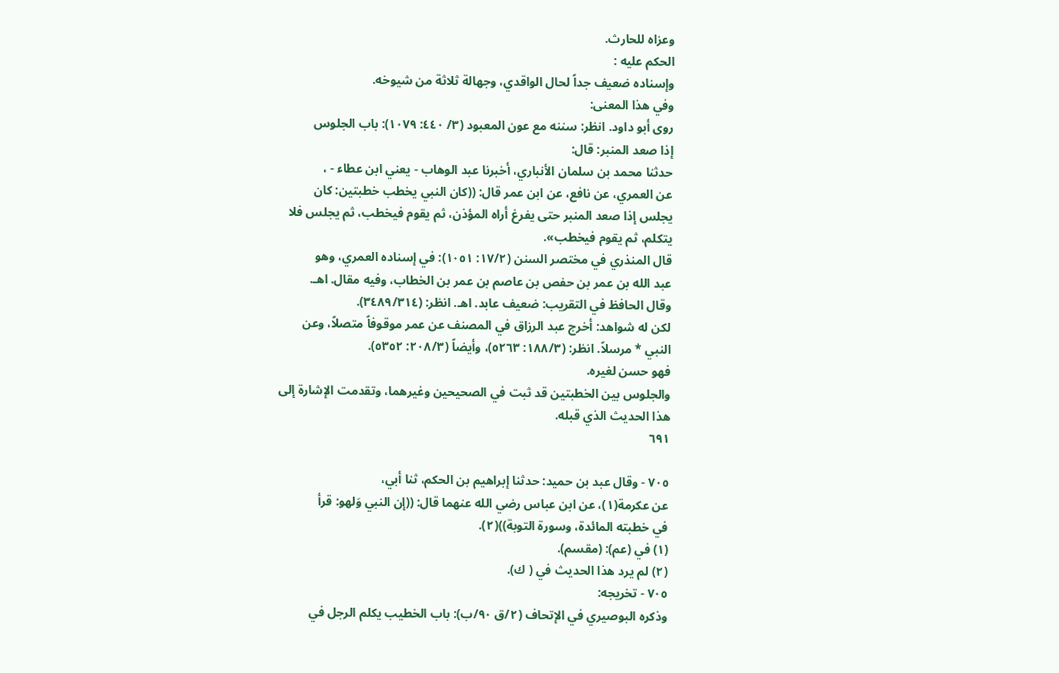وعزاه للحارث.
الحكم عليه :
وإسناده ضعيف جداً لحال الواقدي، وجهالة ثلاثة من شيوخه.
وفي هذا المعنى:
روى أبو داود. انظر: سننه مع عون المعبود (٣/ ٤٤٠: ١٠٧٩): باب الجلوس
إذا صعد المنبر: قال:
حدثنا محمد بن سلمان الأنباري، أخبرنا عبد الوهاب - يعني ابن عطاء - ،
عن العمري، عن نافع، عن ابن عمر قال: ((كان النبي يخطب خطبتين: كان
يجلس إذا صعد المنبر حتى يفرغ أراه المؤذن، ثم يقوم فيخطب، ثم يجلس فلا
یتکلم، ثم یقوم فیخطب».
قال المنذري في مختصر السنن (١٧/٢: ١٠٥١): في إسناده العمري، وهو
عبد الله بن عمر بن حفص بن عاصم بن عمر بن الخطاب، وفيه مقال. اهـ.
وقال الحافظ في التقريب: ضعيف عابد. اهـ. انظر: (٣٤٨٩/٣١٤).
لكن له شواهد: أخرج عبد الرزاق في المصنف عن عمر موقوفاً متصلاً، وعن
النبي * مرسلاً. انظر: (١٨٨/٣: ٥٢٦٣)، وأيضاً (٢٠٨/٣: ٥٣٥٢).
فهو حسن لغيره.
والجلوس بين الخطبتين قد ثبت في الصحيحين وغيرهما، وتقدمت الإشارة إلى
هذا الحديث الذي قبله.
٦٩١

٧٠٥ - وقال عبد بن حميد: حدثنا إبراهيم بن الحكم، ثنا أبي،
عن عكرمة(١)، عن ابن عباس رضي الله عنهما قال: ((إن النبي وَلهو: قرأ
في خطبته المائدة، وسورة التوبة))(٢).
(١) في (عم): (مقسم).
(٢) لم يرد هذا الحديث في ( ك).
٧٠٥ - تخريجه:
وذكره البوصيري في الإتحاف (٢/ق ٩٠/ب): باب الخطيب يكلم الرجل في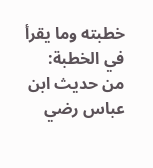خطبته وما يقرأ في الخطبة:
من حديث ابن عباس رضي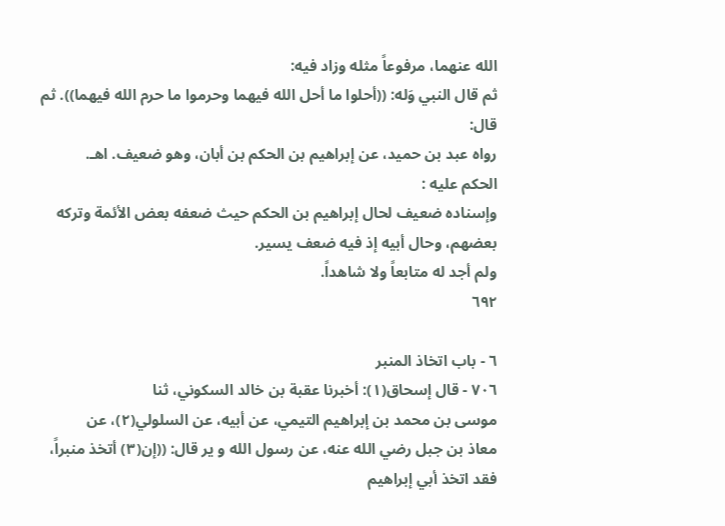الله عنهما، مرفوعاً مثله وزاد فيه:
ثم قال النبي وَله: ((أحلوا ما أحل الله فيهما وحرموا ما حرم الله فيهما)). ثم
قال:
رواه عبد بن حميد، عن إبراهيم بن الحكم بن أبان، وهو ضعيف. اهـ.
الحكم عليه :
وإسناده ضعيف لحال إبراهيم بن الحكم حيث ضعفه بعض الأئمة وتركه
بعضهم، وحال أبيه إذ فيه ضعف یسیر.
ولم أجد له متابعاً ولا شاهداً.
٦٩٢

٦ - باب اتخاذ المنبر
٧٠٦ - قال إسحاق(١): أخبرنا عقبة بن خالد السكوني، ثنا
موسى بن محمد بن إبراهيم التيمي، عن أبيه، عن السلولي(٢)، عن
معاذ بن جبل رضي الله عنه، عن رسول الله و ير قال: ((إن(٣) أتخذ منبراً،
فقد اتخذ أبي إبراهيم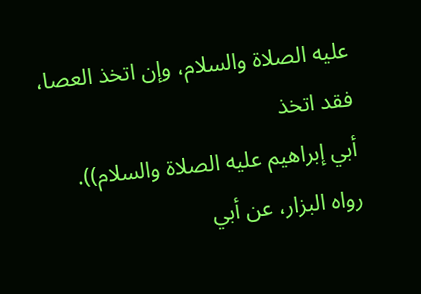عليه الصلاة والسلام، وإن اتخذ العصا، فقد اتخذ
أبي إبراهيم عليه الصلاة والسلام)).
رواه البزار، عن أبي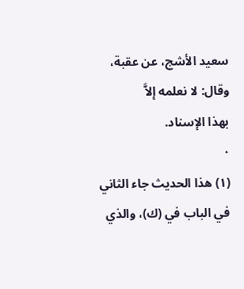سعيد الأشج، عن عقبة، وقال: لا نعلمه إلاَّ
بهذا الإسناد.
٠
(١) هذا الحديث جاء الثاني في الباب في (ك)، والذي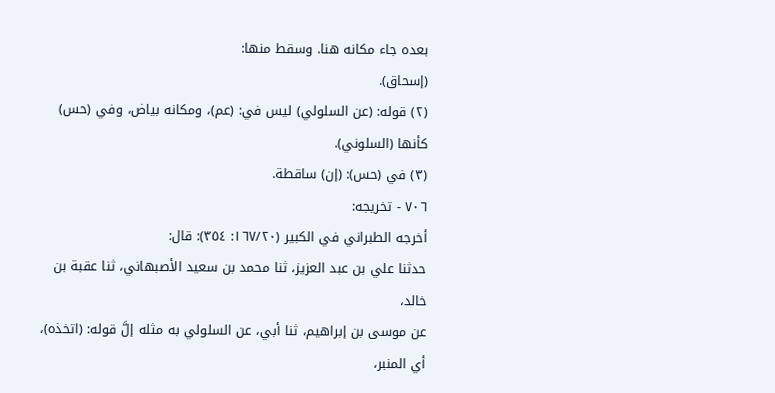بعده جاء مكانه هنا. وسقط منها:
(إسحاق).
(٢) قوله: (عن السلولي) ليس في: (عم)، ومكانه بياض، وفي (حس) كأنها (السلوني).
(٣) في (حس): (إن) ساقطة.
٧٠٦ - تخريجه:
أخرجه الطبراني في الكبير (١٦٧/٢٠: ٣٥٤): قال:
حدثنا علي بن عبد العزيز، ثنا محمد بن سعيد الأصبهاني، ثنا عقبة بن خالد،
عن موسى بن إبراهيم، ثنا أبي، عن السلولي به مثله إلَّ قوله: (اتخذه)، أي المنبر،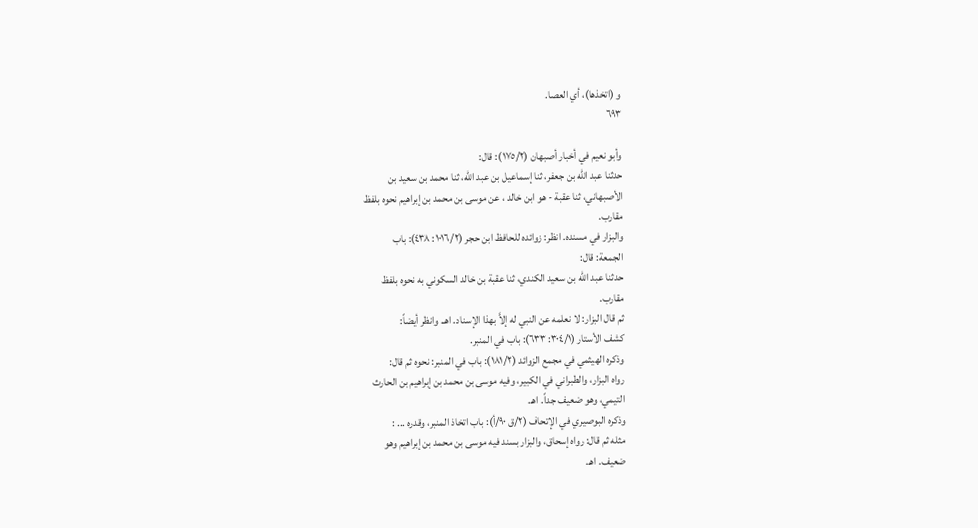و (اتخذها)، أي العصا.
٦٩٣

وأبو نعيم في أخبار أصبهان (١٧٥/٢): قال:
حدثنا عبد الله بن جعفر، ثنا إسماعيل بن عبد الله، ثنا محمد بن سعيد بن
الأصبهاني، ثنا عقبة - هو ابن خالد ، عن موسى بن محمد بن إبراهيم نحوه بلفظ
مقارب.
والبزار في مسنده. انظر: زوائده للحافظ ابن حجر (١٠١٦/٢: ٤٣٨): باب
الجمعة: قال:
حدثنا عبد الله بن سعيد الكندي، ثنا عقبة بن خالد السكوني به نحوه بلفظ
مقارب.
ثم قال البزار: لا نعلمه عن النبي له إلاَّ بهذا الإسناد. اهـ. وانظر أيضاً:
كشف الأستار (٣٠٤/١: ٦٣٣): باب في المنبر.
وذكره الهيثمي في مجمع الزوائد (١٨١/٢): باب في المنبر: نحوه ثم قال:
رواه البزار، والطبراني في الكبير، وفيه موسى بن محمد بن إبراهيم بن الحارث
التيمي، وهو ضعيف جداً. اهـ.
وذكره البوصيري في الإتحاف (٢/ق ٩٠/أ): باب اتخاذ المنبر، وقدره ... :
مثله ثم قال: رواه إسحاق، والبزار بسند فيه موسى بن محمد بن إبراهيم وهو
ضعيف. اهـ.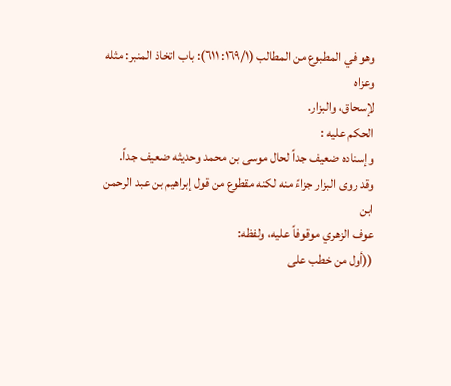وهو في المطبوع من المطالب (١٦٩/١: ٦١١): باب اتخاذ المنبر: مثله وعزاه
لإسحاق، والبزار.
الحكم عليه :
وإسناده ضعيف جداً لحال موسى بن محمد وحديثه ضعيف جداً.
وقد روى البزار جزاءً منه لكنه مقطوع من قول إبراهيم بن عبد الرحمن ابن
عوف الزهري موقوفاً عليه، ولفظه:
((أول من خطب على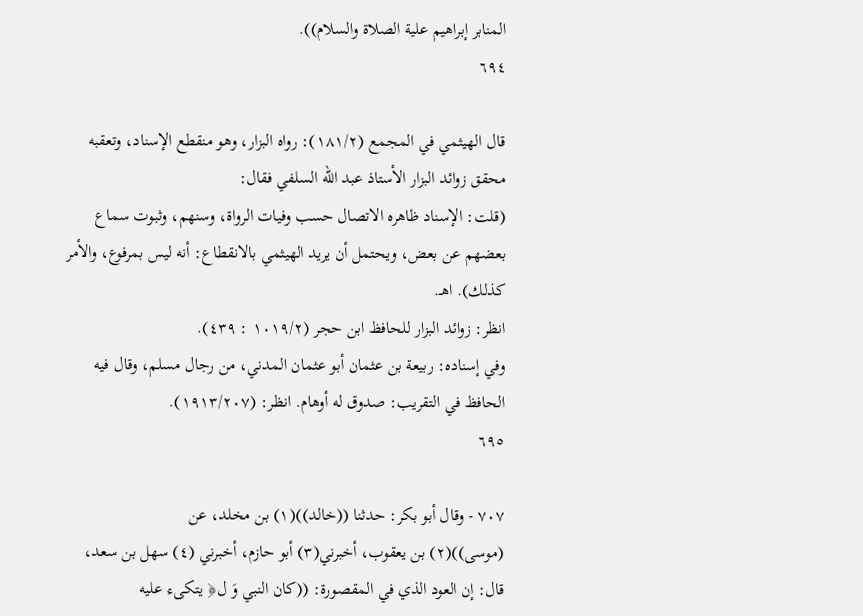المنابر إبراهيم علية الصلاة والسلام)).
٦٩٤

قال الهيثمي في المجمع (١٨١/٢): رواه البزار، وهو منقطع الإسناد، وتعقبه
محقق زوائد البزار الأستاذ عبد الله السلفي فقال:
(قلت: الإسناد ظاهره الاتصال حسب وفيات الرواة، وسنهم، وثبوت سماع
بعضهم عن بعض، ويحتمل أن يريد الهيثمي بالانقطاع: أنه ليس بمرفوع، والأمر
كذلك). اهـ.
انظر: زوائد البزار للحافظ ابن حجر (١٠١٩/٢ : ٤٣٩).
وفي إسناده: ربيعة بن عثمان أبو عثمان المدني، من رجال مسلم، وقال فيه
الحافظ في التقريب: صدوق له أوهام. انظر: (١٩١٣/٢٠٧).
٦٩٥

٧٠٧ - وقال أبو بكر: حدثنا ((خالد))(١) بن مخلد، عن
(موسى))(٢) بن يعقوب، أخبرني(٣) أبو حازم، أخبرني (٤) سهل بن سعد،
قال: إن العود الذي في المقصورة: ((كان النبي وَ ل﴿ يتكىء عليه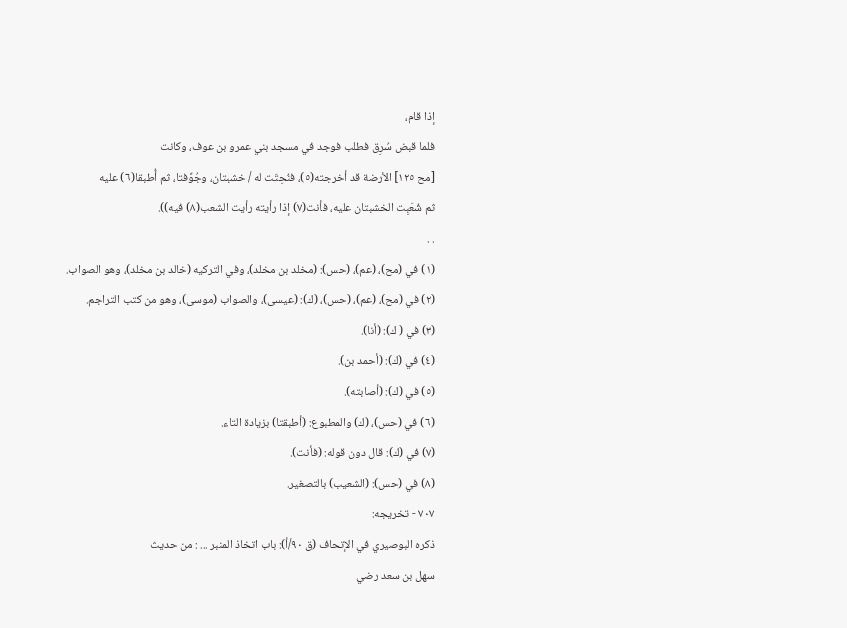إذا قام،
فلما قبض سُرِق فطلب فوجد في مسجد بني عمرو بن عوف، وكانت
[مح ١٢٥] الأرضة قد أخرجته(٥)، فنُحِتَت له / خشبتان، وجُوِّفتا، ثم أُطبقا(٦) عليه
ثم شُعَبِت الخشبتان عليه، فأنت(٧) إذا رأيته رأيت الشعب(٨) فيه)).
. .
(١) في (مح)، (عم)، (حس): (مخلد بن مخلد)، وفي التركيه (خالد بن مخلد)، وهو الصواب.
(٢) في (مح)، (عم)، (حس)، (ك): (عيسى)، والصواب (موسى)، وهو من كتب التراجم.
(٣) في ( ك): (أنا).
(٤) في (ك): (أحمد بن).
(٥) في (ك): (أصابته).
(٦) في (حس)، (ك) والمطبوع: (أطبقتا) بزيادة التاء.
(٧) في (ك): قال دون قوله: (فأنت).
(٨) في (حس): (الشعيب) بالتصغير.
٧٠٧ - تخريجه:
ذكره البوصيري في الإتحاف (ق ٩٠/أ): باب اتخاذ المنبر ... : من حديث
سهل بن سعد رضي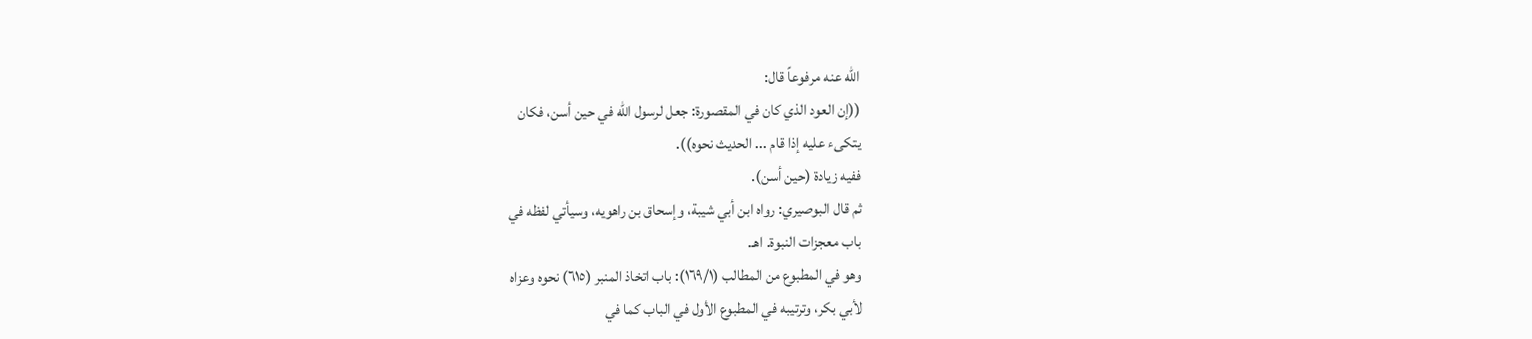الله عنه مرفوعاً قال:
((إن العود الذي كان في المقصورة: جعل لرسول الله في حين أسن، فكان
یتکیء علیه إذا قام ... الحدیث نحوه)).
ففيه زيادة (حين أسن).
ثم قال البوصيري: رواه ابن أبي شيبة، وإسحاق بن راهويه، وسيأتي لفظه في
باب معجزات النبوة. اهـ.
وهو في المطبوع من المطالب (١٦٩/١): باب اتخاذ المنبر (٦١٥) نحوه وعزاه
لأبي بكر، وترتيبه في المطبوع الأول في الباب كما في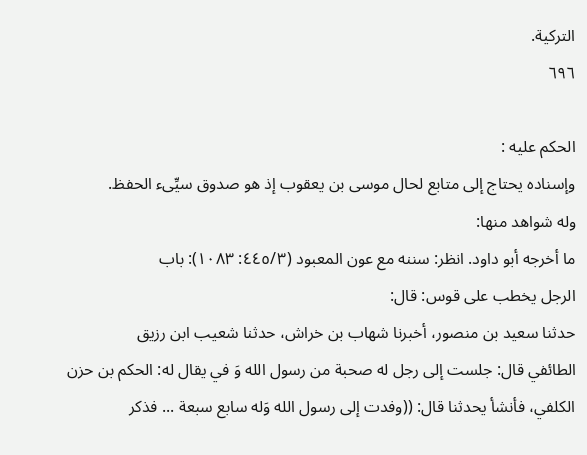التركية.
٦٩٦

الحكم عليه :
وإسناده يحتاج إلى متابع لحال موسى بن يعقوب إذ هو صدوق سيِّىء الحفظ.
وله شواهد منها:
ما أخرجه أبو داود. انظر: سننه مع عون المعبود (٤٤٥/٣: ١٠٨٣): باب
الرجل يخطب على قوس: قال:
حدثنا سعيد بن منصور، أخبرنا شهاب بن خراش، حدثنا شعيب ابن رزيق
الطائفي قال: جلست إلى رجل له صحبة من رسول الله وَ في يقال له: الحكم بن حزن
الكلفي، فأنشأ يحدثنا قال: ((وفدت إلى رسول الله وَله سابع سبعة ... فذكر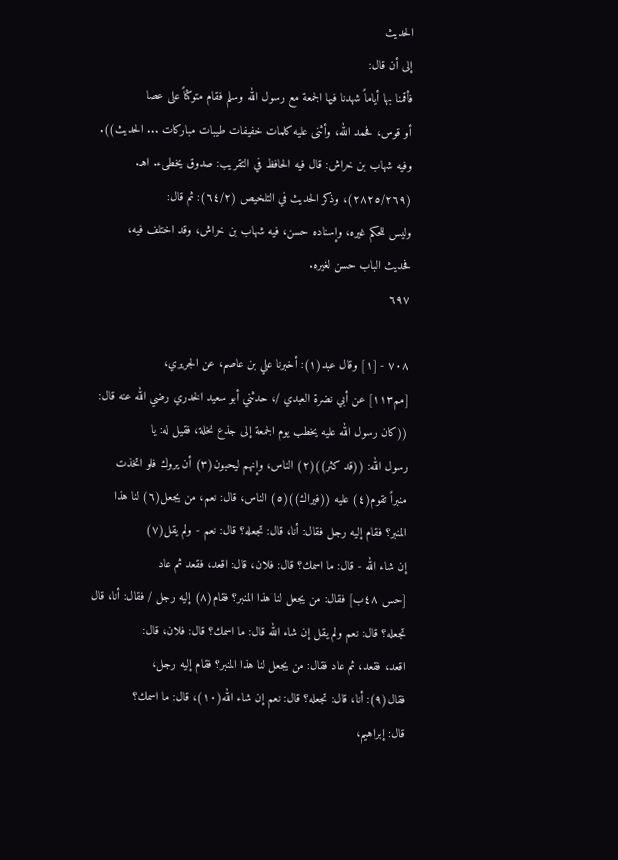الحديث
إلى أن قال:
فأقمنا بها أياماً شهدنا فيها الجمعة مع رسول الله وسلم فقام متوكئاً على عصا
أو قوس، فحمد الله، وأثنى عليه كلمات خفيفات طيبات مباركات ... الحديث)).
وفيه شهاب بن خراش: قال فيه الحافظ في التقريب: صدوق يخطىء. اهـ.
(٢٨٢٥/٢٦٩)، وذكر الحديث في التلخيص (٦٤/٢): ثم قال:
وليس للحكم غيره، وإسناده حسن، فيه شهاب بن خراش، وقد اختلف فيه،
فحدیث الباب حسن لغيره.
٦٩٧

٧٠٨ - [١] وقال عبد(١): أخبرنا علي بن عاصم، عن الجريري،
[مم١١٣] عن أبي نضرة العبدي /، حدثني أبو سعيد الخدري رضي الله عنه قال:
((كان رسول الله عليه يخطب يوم الجمعة إلى جذع نخلة، فقيل له: يا
رسول الله: ((قد كثر))(٢) الناس، وإنهم ليحبون(٣) أن يروك فلو اتخذت
منبراً تقوم(٤) عليه ((فيراك))(٥) الناس، قال: نعم، من يجعل(٦) لنا هذا
المنبر؟ فقام إليه رجل فقال: أنا، قال: تجعله؟ قال: نعم - ولم يقل(٧)
إن شاء الله - قال: ما اسمك؟ قال: فلان، قال: اقعد، فقعد ثم عاد
[حس ٤٨ب] فقال: من يجعل لنا هذا المنبر؟ فقام(٨) إليه رجل / فقال: أنا، قال
تجعله؟ قال: نعم ولم يقل إن شاء الله قال: ما اسمك؟ قال: فلان، قال:
اقعد، فقعد، ثم عاد فقال: من يجعل لنا هذا المنبر؟ فقام إليه رجل،
فقال(٩): أنا، قال: تجعله؟ قال: نعم إن شاء الله(١٠)، قال: ما اسمك؟
قال: إبراهيم،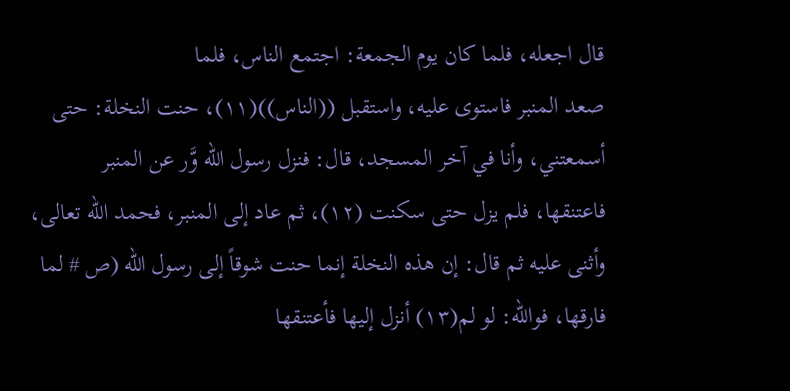قال اجعله، فلما كان يوم الجمعة: اجتمع الناس، فلما
صعد المنبر فاستوى عليه، واستقبل ((الناس))(١١)، حنت النخلة: حتى
أسمعتني، وأنا في آخر المسجد، قال: فنزل رسول الله وَّر عن المنبر
فاعتنقها، فلم يزل حتى سكنت (١٢)، ثم عاد إلى المنبر، فحمد الله تعالى،
وأثنى عليه ثم قال: إن هذه النخلة إنما حنت شوقاً إلى رسول الله (ص # لما
فارقها، فوالله: لو لم(١٣) أنزل إليها فأعتنقها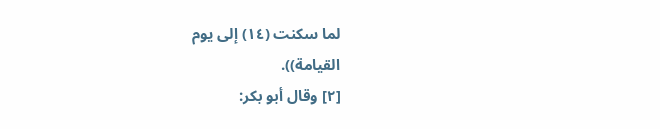لما سكنت (١٤) إلى يوم
القيامة)).
[٢] وقال أبو بكر: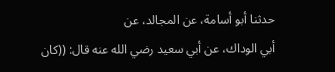حدثنا أبو أسامة، عن المجالد، عن
أبي الوداك، عن أبي سعيد رضي الله عنه قال: ((كان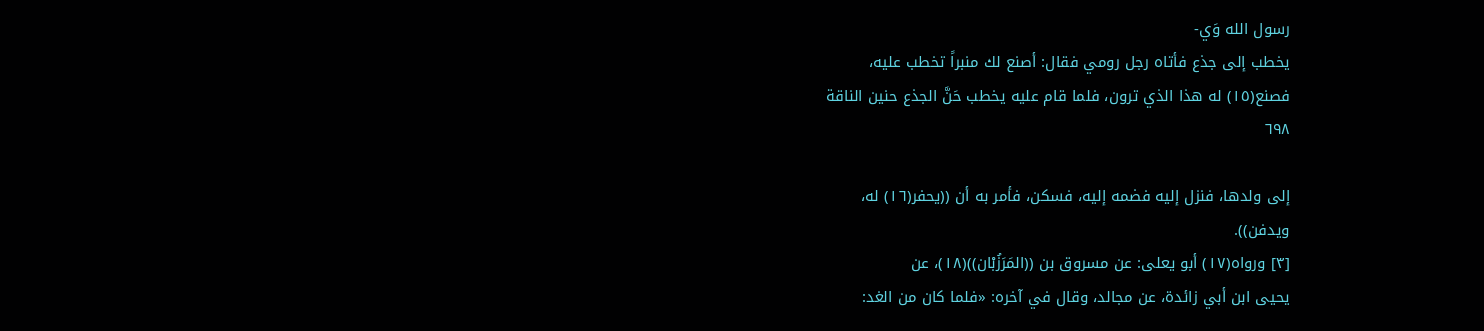رسول الله وَي-
يخطب إلى جذع فأتاه رجل رومي فقال: أصنع لك منبراً تخطب عليه،
فصنع(١٥) له هذا الذي ترون، فلما قام عليه يخطب حَنَّ الجذع حنين الناقة
٦٩٨

إلى ولدها، فنزل إليه فضمه إليه، فسكن، فأمر به أن ((يحفر(١٦) له،
ويدفن)).
[٣] ورواه(١٧) أبو يعلى: عن مسروق بن ((المَرَزُبْان))(١٨)، عن
يحيى ابن أبي زائدة، عن مجالد، وقال في آخره: «فلما كان من الغد: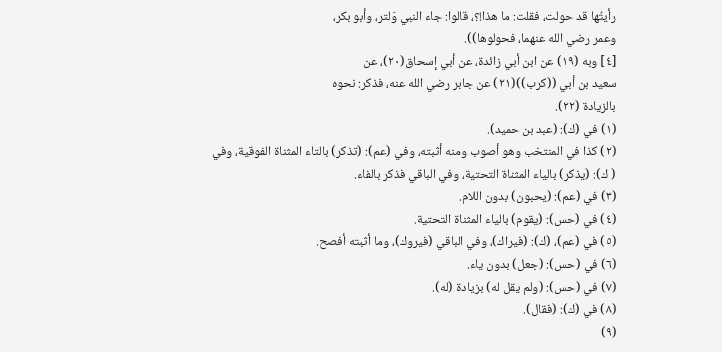رأيتُها قد حولت، فقلت: ما هذا!؟، قالوا: جاء النبي وَلتر، وأبو بكر،
وعمر رضي الله عنهما، فحولوها)).
[٤] وبه (١٩) عن ابن أبي زائدة، عن أبي إسحاق(٢٠)، عن
سعيد بن أبي ((كرب))(٢١) عن جابر رضي الله عنه، فذكر: نحوه
بالزيادة (٢٢).
(١) في (ك): (عبد بن حميد).
(٢) كذا في المنتخب وهو أصوب ومنه أثبته، وفي (عم): (تذكر) بالتاء المثناة الفوقية، وفي
( ك): (يذكر) بالياء المثناة التحتية، وفي الباقي فذكر بالفاء.
(٣) في (عم): (يحبون) بدون اللام.
(٤) في (حس): (يقوم) بالياء المثناة التحتية.
(٥) في (عم)، (ك): (فيراك)، وفي الباقي (فيروك)، وما أثبته أفصح.
(٦) في (حس): (جعل) بدون یاء.
(٧) في (حس): (ولم يقل له) بزيادة (له).
(٨) في (ك): (فقال).
(٩)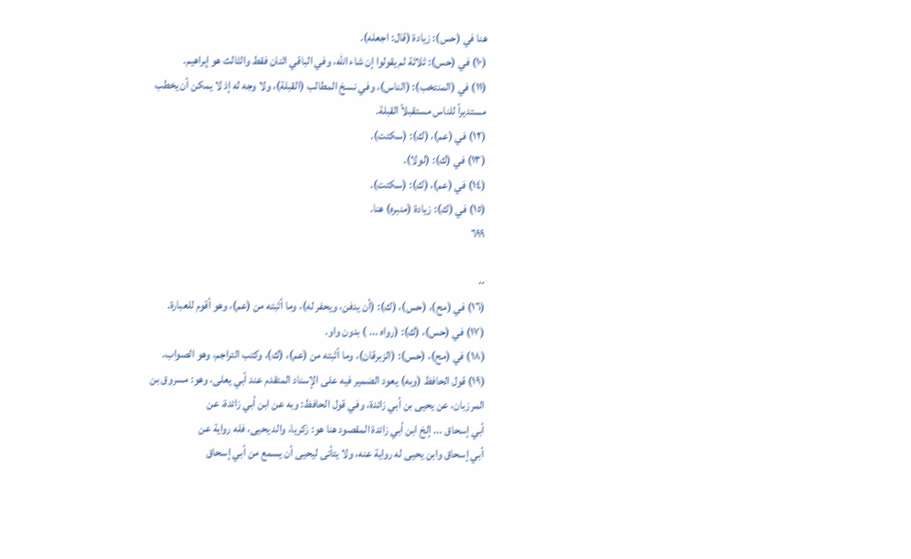هنا في (حس): زيادة (قال: اجعله).
(١٠) في (حس): ثلاثة لم يقولوا إن شاء الله، وفي الباقي اثنان فقط والثالث هو إبراهيم.
(١١) في (المنتخب): (الناس)، وفي نسخ المطالب (القبلة)، ولا وجه له إذ لا يمكن أن يخطب
مستديراً للناس مستقبلاً القبلة.
(١٢) في (عم)، (ك): (سكتت).
(١٣) في (ك): (لولا).
(١٤) في (عم)، (ك): (سكتت).
(١٥) في (ك): زيادة (منبره) هنا.
٦٩٩

٠٠
(١٦) في (مح)، (حس)، (ك): (أن يدفن، ويحفر له)، وما أثبته من (عم)، وهو أقوم للعبارة.
(١٧) في (حس)، (ك): (رواه ... ) بدون واو.
(١٨) في (مح)، (حس): (الزبرقان)، وما أثبته من (عم)، (ك)، وكتب التراجم، وهو الصواب.
(١٩) قول الحافظ (وبه) يعود الضمير فيه على الإسناد المتقدم عند أبي يعلى، وهو: مسروق بن
المرزبان، عن يحيى بن أبي زائدة، وفي قول الحافظ: وبه عن ابن أبي زائدة، عن
أبي إسحاق ... إلخ ابن أبي زائدة المقصود هنا هو: زكريا، والد يحيى، فله رواية عن
أبي إسحاق وابن يحيى له رواية عنه، ولا يتأتى ليحيى أن يسمع من أبي إسحاق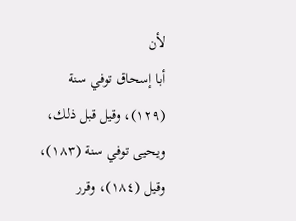لأن
أبا إسحاق توفي سنة (١٢٩)، وقيل قبل ذلك، ويحيى توفي سنة (١٨٣)، وقيل (١٨٤)، وقرر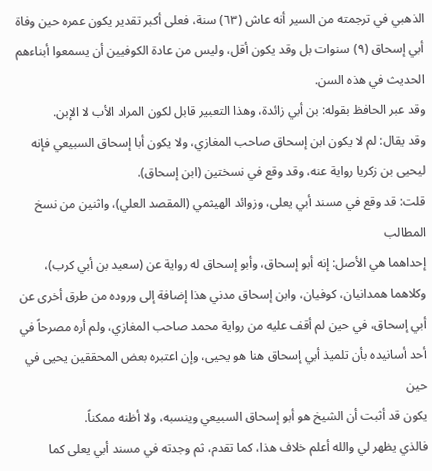الذهبي في ترجمته من السير أنه عاش (٦٣) سنة، فعلى أكبر تقدير يكون عمره حين وفاة
أبي إسحاق (٩) سنوات بل وقد يكون أقل، وليس من عادة الكوفيين أن يسمعوا أبناءهم
الحدیث في هذه السن.
وقد عبر الحافظ بقوله: بن أبي زائدة، وهذا التعبير قابل لكون المراد الأب لا الإبن.
وقد يقال: لم لا يكون ابن إسحاق صاحب المغازي، ولا يكون أبا إسحاق السبيعي فإنه
لیحیی بن زکریا رواية عنه، وقد وقع في نسختین (ابن إسحاق).
قلت: قد وقع في مسند أبي يعلى، وزوائد الهيثمي (المقصد العلي)، واثنين من نسخ المطالب
إحداهما هي الأصل: إنه أبو إسحاق، وأبو إسحاق له رواية عن (سعيد بن أبي کرب)،
وكلاهما همدانیان، کوفیان، وابن إسحاق مدني هذا إضافة إلى وروده من طرق أخرى عن
أبي إسحاق، في حين لم أقف عليه من رواية محمد صاحب المغازي، ولم أره مصرحاً في
أحد أسانيده بأن تلميذ أبي إسحاق هنا هو يحيى، وإن اعتبره بعض المحققين يحيى في حين
يكون قد أثبت أن الشيخ هو أبو إسحاق السبيعي وينسبه، ولا أظنه ممكناً.
فالذي يظهر لي والله أعلم خلاف هذا، كما تقدم، ثم وجدته في مسند أبي يعلى كما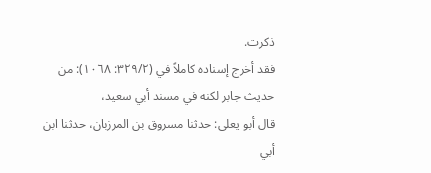ذكرت.
فقد أخرج إسناده كاملاً في (٣٢٩/٢: ١٠٦٨): من حديث جابر لكنه في مسند أبي سعيد،
قال أبو يعلى: حدثنا مسروق بن المرزبان، حدثنا ابن أبي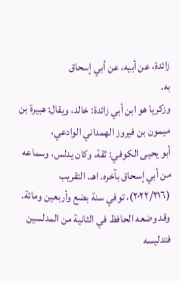زائدة، عن أبيه، عن أبي إسحاق
به.
وزكريا هو ابن أبي زائدة: خالد، ويقال: هبيرة بن ميمون بن فيروز الهمداني الوادعي،
أبو يحيى الكوفي: ثقة، وكان يدلس، وسماعه من أبي إسحاق بآخره. اهـ. التقريب
(٢٠٢٢/٢١٦)، توفي سنة بضع وأربعين ومائة. وقد وضعه الحافظ في الثانية من المدلسين
فتدليسه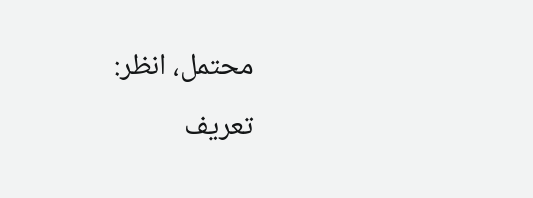محتمل، انظر: تعريف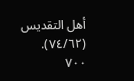أهل التقديس (٧٤/٦٢).
٧٠٠